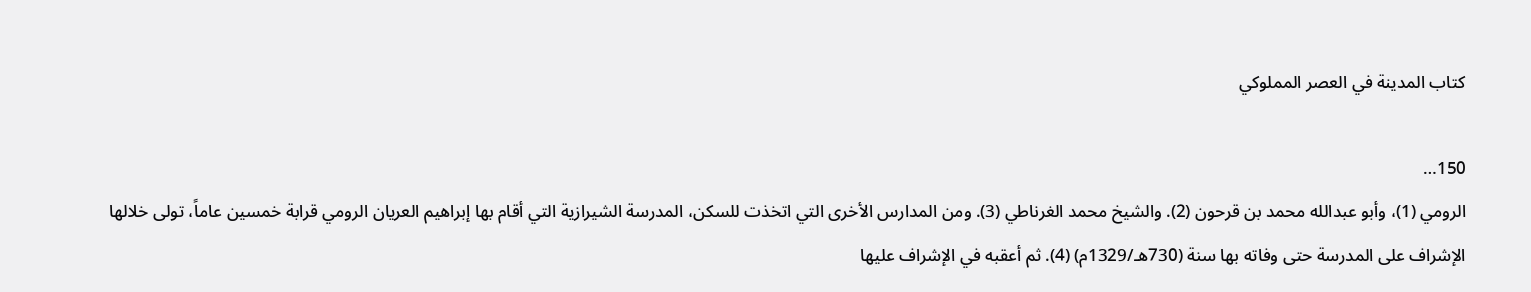كتاب المدينة في العصر المملوكي

150…
الرومي (1)، وأبو عبدالله محمد بن قرحون (2). والشيخ محمد الغرناطي (3). ومن المدارس الأخرى التي اتخذت للسكن، المدرسة الشيرازية التي أقام بها إبراهيم العريان الرومي قرابة خمسين عاماً، تولى خلالها الإشراف على المدرسة حتى وفاته بها سنة (730هـ/1329م) (4). ثم أعقبه في الإشراف عليها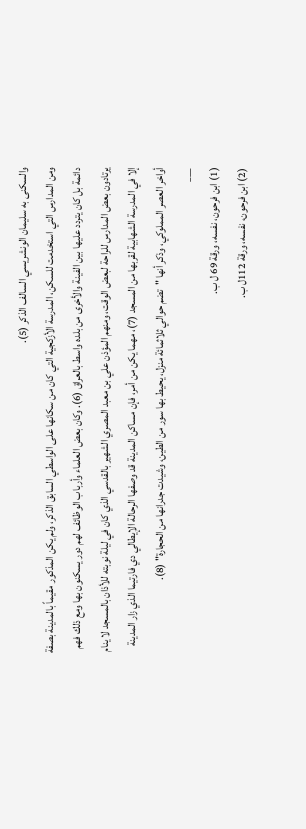والسكنى به سليمان الونشريسي السالف الذكر (5).
ومن المدارس التي استخدمت للسكن، المدرسة الأزكجية التي كان من سكانها على الواسطي السابق الذكر، ولم يكن المذكور مقيماً بالمدينة بصفة دائمة بل كان يتردد عليها بين الفينة والأخرى من بلده واسط بالعراق (6). وكان بعض العلماء وأرباب الوظائف لهم دور يسكنون بها ومع ذلك فهم يرتادون بعض المدارس للراحة لبعض الوقت، ومنهم المؤذن علي بن معبد المصري الشهير بالقدسي الذي كان في ليلة نوبته للأذان بالمسجد لا ينام إلا في المدرسة الشهابية لقربها من المسجد (7)، مهما يكن من أمر، فإن مساكن المدينة قد وصفها الرحالة الإيطالي دي فارتيما الذي زار المدينة أواخر العصر المملوكي، وذكر أنها "تضم حوالي ثلاثمائة منزل، يحيط بها سور من الطين، وشيدت جدرانها من الحجارة" (8).
___
(1) ابن فرحون، نفسه، ورقة 69 ل ب.
(2) ابن فرحون، نفسه، ورقة 112ل ب.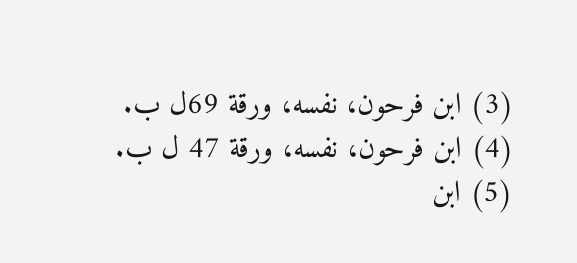(3) ابن فرحون، نفسه، ورقة 69ل ب.
(4) ابن فرحون، نفسه، ورقة 47 ل ب.
(5) ابن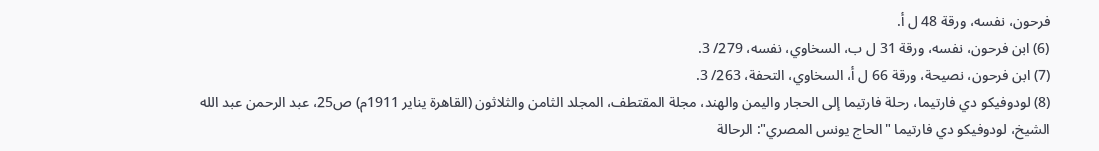فرحون، نفسه، ورقة 48 ل أ.
(6) ابن فرحون، نفسه، ورقة 31 ل ب، السخاوي، نفسه، 279/ 3.
(7) ابن فرحون، نصيحة، ورقة 66 ل أ، السخاوي، التحفة، 263/ 3.
(8) لودوفيكو دي فارتيما، رحلة فارتيما إلى الحجار واليمن والهند، مجلة المقتطف، المجلد الثامن والثلاثون (القاهرة يناير 1911م) ص25، عبد الرحمن عبد الله الشيخ، لودوفيكو دي فارتيما "الحاج يونس المصري": الرحالة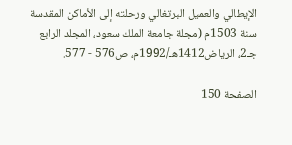الإيطالي والعميل البرتغالي ورحلته إلى الأماكن المقدسة سنة 1503م (مجلة جامعة الملك سعود، المجلد الرابع جـ2، الرياض1412هـ/1992م، ص576 - 577.

الصفحة 150